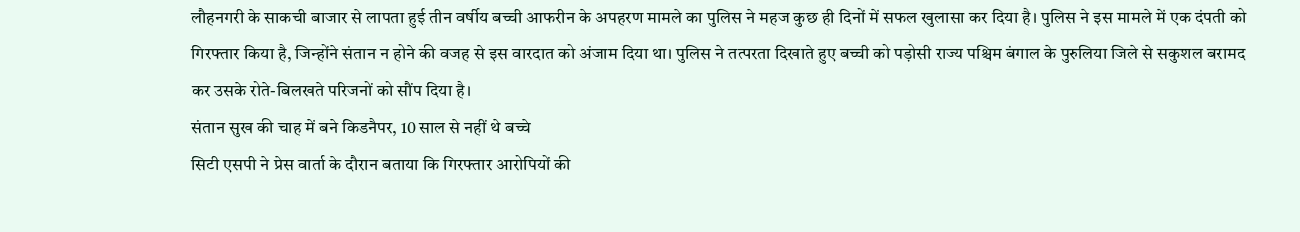लौहनगरी के साकची बाजार से लापता हुई तीन वर्षीय बच्ची आफरीन के अपहरण मामले का पुलिस ने महज कुछ ही दिनों में सफल खुलासा कर दिया है। पुलिस ने इस मामले में एक दंपती को गिरफ्तार किया है, जिन्होंने संतान न होने की वजह से इस वारदात को अंजाम दिया था। पुलिस ने तत्परता दिखाते हुए बच्ची को पड़ोसी राज्य पश्चिम बंगाल के पुरुलिया जिले से सकुशल बरामद कर उसके रोते-बिलखते परिजनों को सौंप दिया है।
संतान सुख की चाह में बने किडनैपर, 10 साल से नहीं थे बच्चे
सिटी एसपी ने प्रेस वार्ता के दौरान बताया कि गिरफ्तार आरोपियों की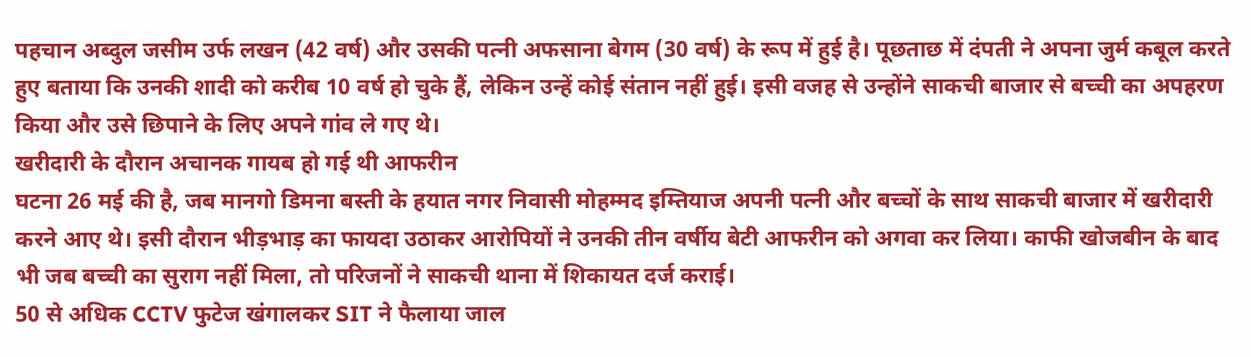पहचान अब्दुल जसीम उर्फ लखन (42 वर्ष) और उसकी पत्नी अफसाना बेगम (30 वर्ष) के रूप में हुई है। पूछताछ में दंपती ने अपना जुर्म कबूल करते हुए बताया कि उनकी शादी को करीब 10 वर्ष हो चुके हैं, लेकिन उन्हें कोई संतान नहीं हुई। इसी वजह से उन्होंने साकची बाजार से बच्ची का अपहरण किया और उसे छिपाने के लिए अपने गांव ले गए थे।
खरीदारी के दौरान अचानक गायब हो गई थी आफरीन
घटना 26 मई की है, जब मानगो डिमना बस्ती के हयात नगर निवासी मोहम्मद इम्तियाज अपनी पत्नी और बच्चों के साथ साकची बाजार में खरीदारी करने आए थे। इसी दौरान भीड़भाड़ का फायदा उठाकर आरोपियों ने उनकी तीन वर्षीय बेटी आफरीन को अगवा कर लिया। काफी खोजबीन के बाद भी जब बच्ची का सुराग नहीं मिला, तो परिजनों ने साकची थाना में शिकायत दर्ज कराई।
50 से अधिक CCTV फुटेज खंगालकर SIT ने फैलाया जाल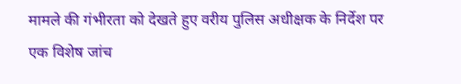मामले की गंभीरता को देखते हुए वरीय पुलिस अधीक्षक के निर्देश पर एक विशेष जांच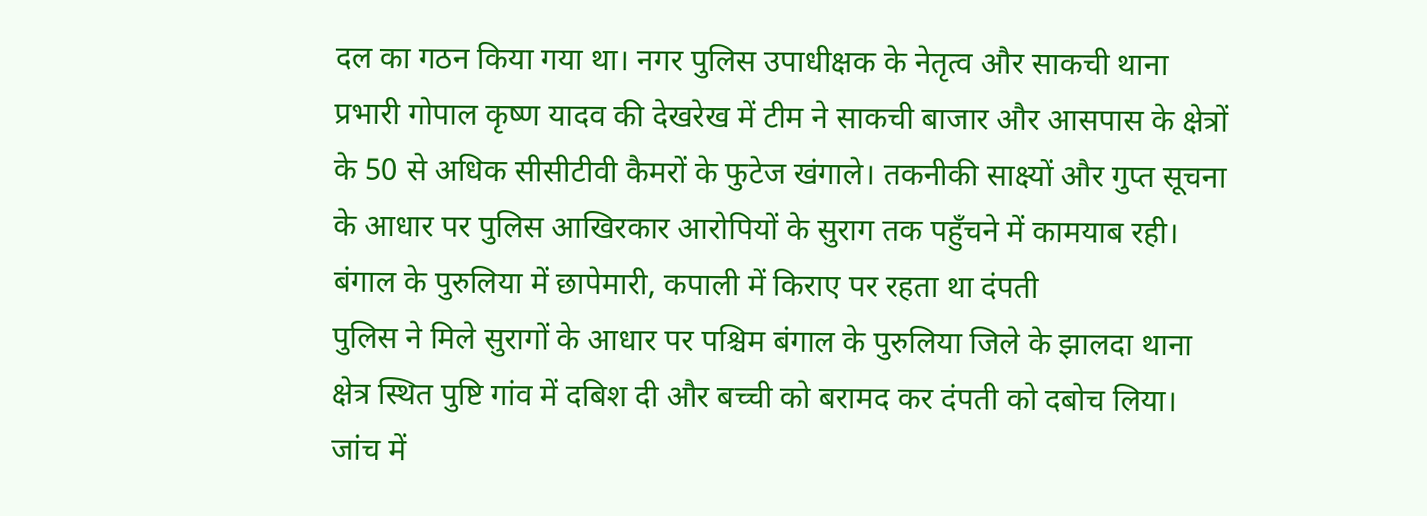दल का गठन किया गया था। नगर पुलिस उपाधीक्षक के नेतृत्व और साकची थाना प्रभारी गोपाल कृष्ण यादव की देखरेख में टीम ने साकची बाजार और आसपास के क्षेत्रों के 50 से अधिक सीसीटीवी कैमरों के फुटेज खंगाले। तकनीकी साक्ष्यों और गुप्त सूचना के आधार पर पुलिस आखिरकार आरोपियों के सुराग तक पहुँचने में कामयाब रही।
बंगाल के पुरुलिया में छापेमारी, कपाली में किराए पर रहता था दंपती
पुलिस ने मिले सुरागों के आधार पर पश्चिम बंगाल के पुरुलिया जिले के झालदा थाना क्षेत्र स्थित पुष्टि गांव में दबिश दी और बच्ची को बरामद कर दंपती को दबोच लिया। जांच में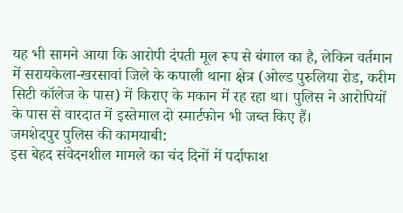यह भी सामने आया कि आरोपी दंपती मूल रूप से बंगाल का है, लेकिन वर्तमान में सरायकेला-खरसावां जिले के कपाली थाना क्षेत्र (ओल्ड पुरुलिया रोड, करीम सिटी कॉलेज के पास) में किराए के मकान में रह रहा था। पुलिस ने आरोपियों के पास से वारदात में इस्तेमाल दो स्मार्टफोन भी जब्त किए हैं।
जमशेदपुर पुलिस की कामयाबी:
इस बेहद संवेदनशील मामले का चंद दिनों में पर्दाफाश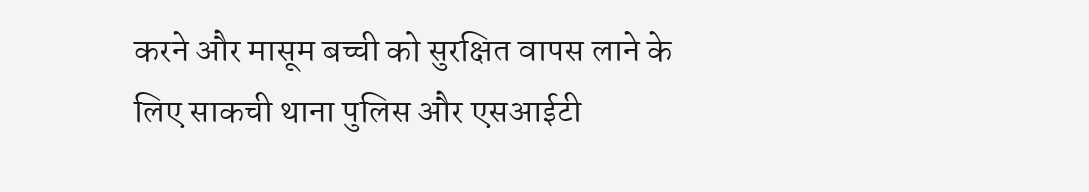करने और मासूम बच्ची को सुरक्षित वापस लाने के लिए साकची थाना पुलिस और एसआईटी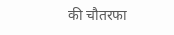की चौतरफा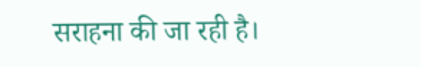सराहना की जा रही है।